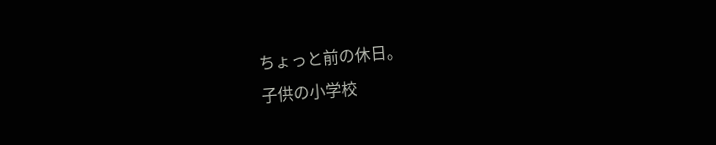ちょっと前の休日。
子供の小学校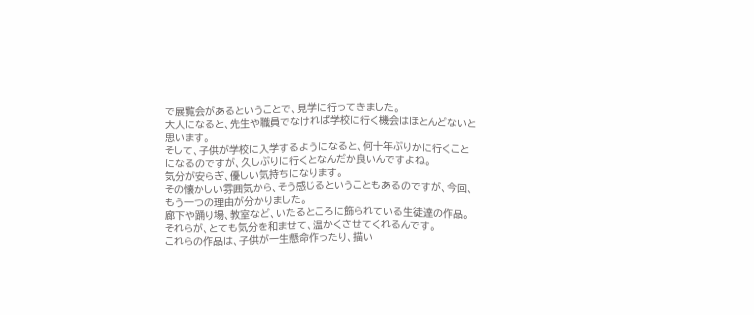で展覧会があるということで、見学に行ってきました。
大人になると、先生や職員でなければ学校に行く機会はほとんどないと
思います。
そして、子供が学校に入学するようになると、何十年ぶりかに行くこと
になるのですが、久しぶりに行くとなんだか良いんですよね。
気分が安らぎ、優しい気持ちになります。
その懐かしい雰囲気から、そう感じるということもあるのですが、今回、
もう一つの理由が分かりました。
廊下や踊り場、教室など、いたるところに飾られている生徒達の作品。
それらが、とても気分を和ませて、温かくさせてくれるんです。
これらの作品は、子供が一生懸命作ったり、描い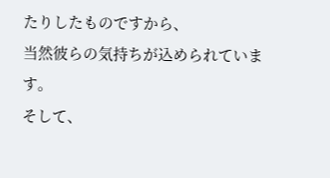たりしたものですから、
当然彼らの気持ちが込められています。
そして、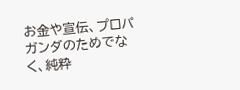お金や宣伝、プロパガンダのためでなく、純粋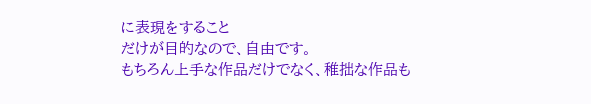に表現をすること
だけが目的なので、自由です。
もちろん上手な作品だけでなく、稚拙な作品も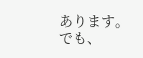あります。
でも、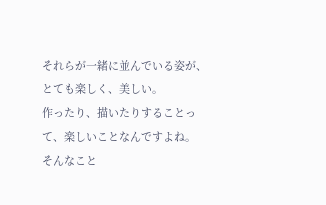それらが一緒に並んでいる姿が、とても楽しく、美しい。
作ったり、描いたりすることって、楽しいことなんですよね。
そんなこと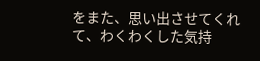をまた、思い出させてくれて、わくわくした気持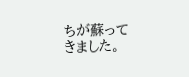ちが蘇って
きました。